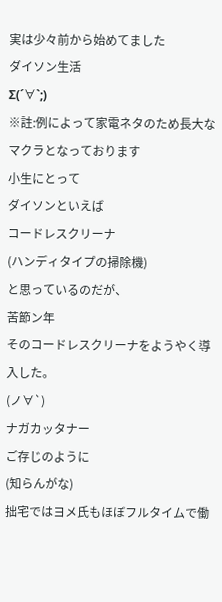実は少々前から始めてました
ダイソン生活
Σ(´∀`;)
※註:例によって家電ネタのため長大なマクラとなっております
小生にとって
ダイソンといえば
コードレスクリーナ
(ハンディタイプの掃除機)
と思っているのだが、
苦節ン年
そのコードレスクリーナをようやく導入した。
(ノ∀`)
ナガカッタナー
ご存じのように
(知らんがな)
拙宅ではヨメ氏もほぼフルタイムで働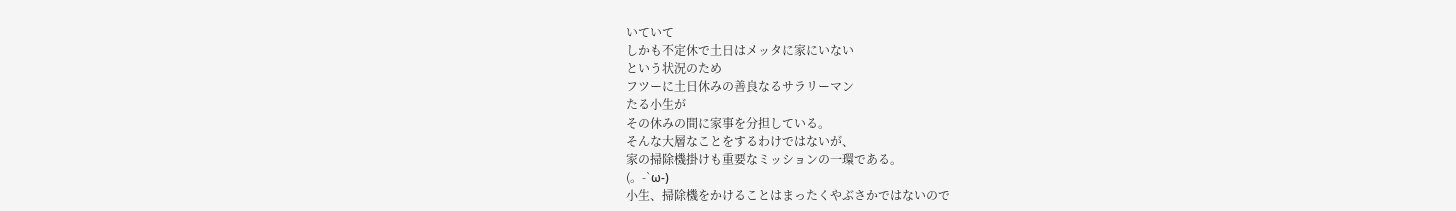いていて
しかも不定休で土日はメッタに家にいない
という状況のため
フツーに土日休みの善良なるサラリーマン
たる小生が
その休みの間に家事を分担している。
そんな大層なことをするわけではないが、
家の掃除機掛けも重要なミッションの一環である。
(。-`ω-)
小生、掃除機をかけることはまったくやぶさかではないので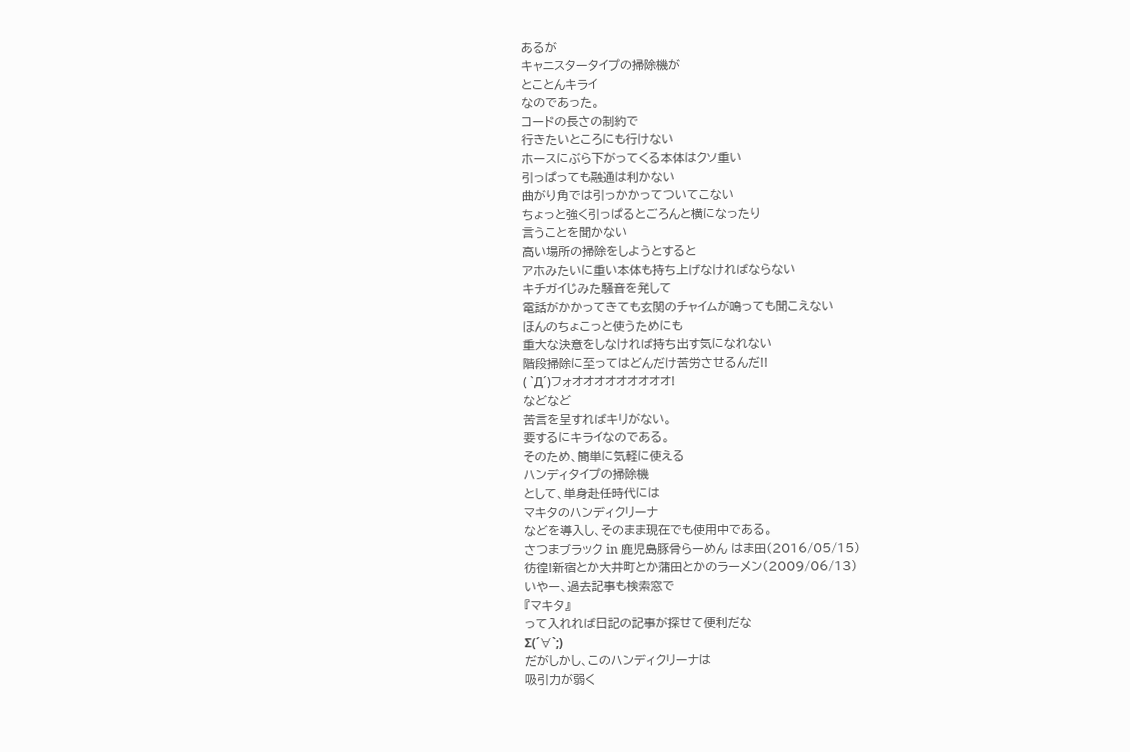あるが
キャニスタータイプの掃除機が
とことんキライ
なのであった。
コードの長さの制約で
行きたいところにも行けない
ホースにぶら下がってくる本体はクソ重い
引っぱっても融通は利かない
曲がり角では引っかかってついてこない
ちょっと強く引っぱるとごろんと横になったり
言うことを聞かない
高い場所の掃除をしようとすると
アホみたいに重い本体も持ち上げなければならない
キチガイじみた騒音を発して
電話がかかってきても玄関のチャイムが鳴っても聞こえない
ほんのちょこっと使うためにも
重大な決意をしなければ持ち出す気になれない
階段掃除に至ってはどんだけ苦労させるんだ!!
( `Д´)フォオオオオオオオオオ!
などなど
苦言を呈すればキリがない。
要するにキライなのである。
そのため、簡単に気軽に使える
ハンディタイプの掃除機
として、単身赴任時代には
マキタのハンディクリーナ
などを導入し、そのまま現在でも使用中である。
さつまブラック in 鹿児島豚骨らーめん はま田(2016/05/15)
彷徨!新宿とか大井町とか蒲田とかのラーメン(2009/06/13)
いやー、過去記事も検索窓で
『マキタ』
って入れれば日記の記事が探せて便利だな
Σ(´∀`;)
だがしかし、このハンディクリーナは
吸引力が弱く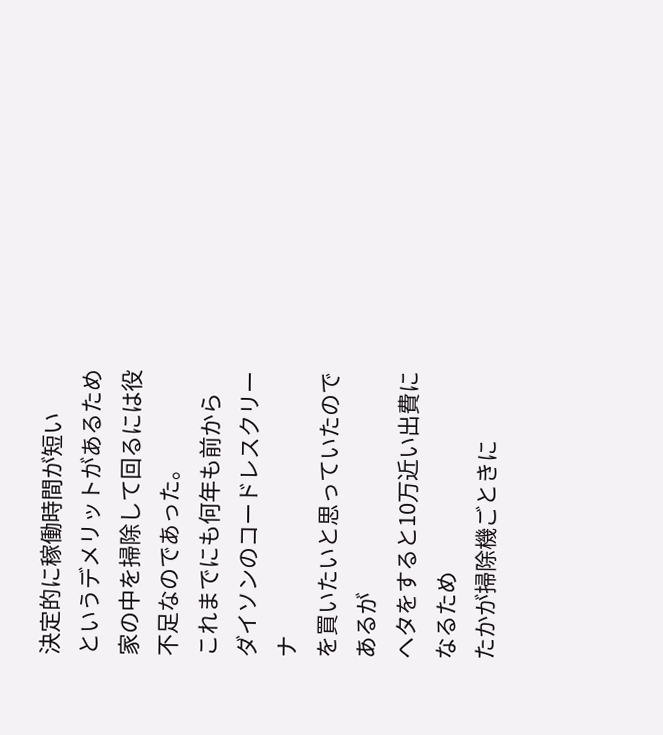決定的に稼働時間が短い
というデメリットがあるため
家の中を掃除して回るには役不足なのであった。
これまでにも何年も前から
ダイソンのコードレスクリーナ
を買いたいと思っていたのであるが
ヘタをすると10万近い出費になるため
たかが掃除機ごときに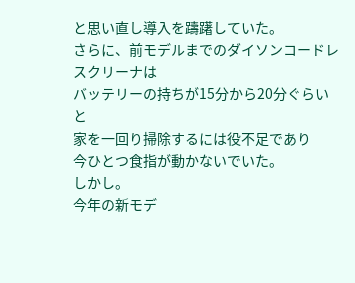と思い直し導入を躊躇していた。
さらに、前モデルまでのダイソンコードレスクリーナは
バッテリーの持ちが15分から20分ぐらいと
家を一回り掃除するには役不足であり
今ひとつ食指が動かないでいた。
しかし。
今年の新モデ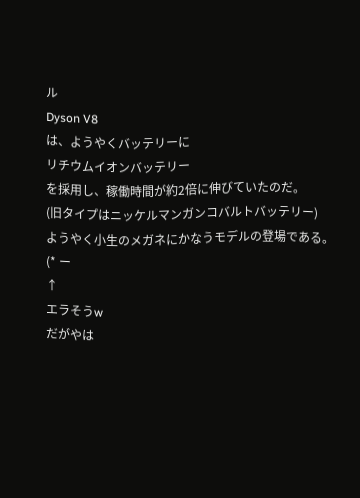ル
Dyson V8
は、ようやくバッテリーに
リチウムイオンバッテリー
を採用し、稼働時間が約2倍に伸びていたのだ。
(旧タイプはニッケルマンガンコバルトバッテリー)
ようやく小生のメガネにかなうモデルの登場である。
(* ー
↑
エラそうw
だがやは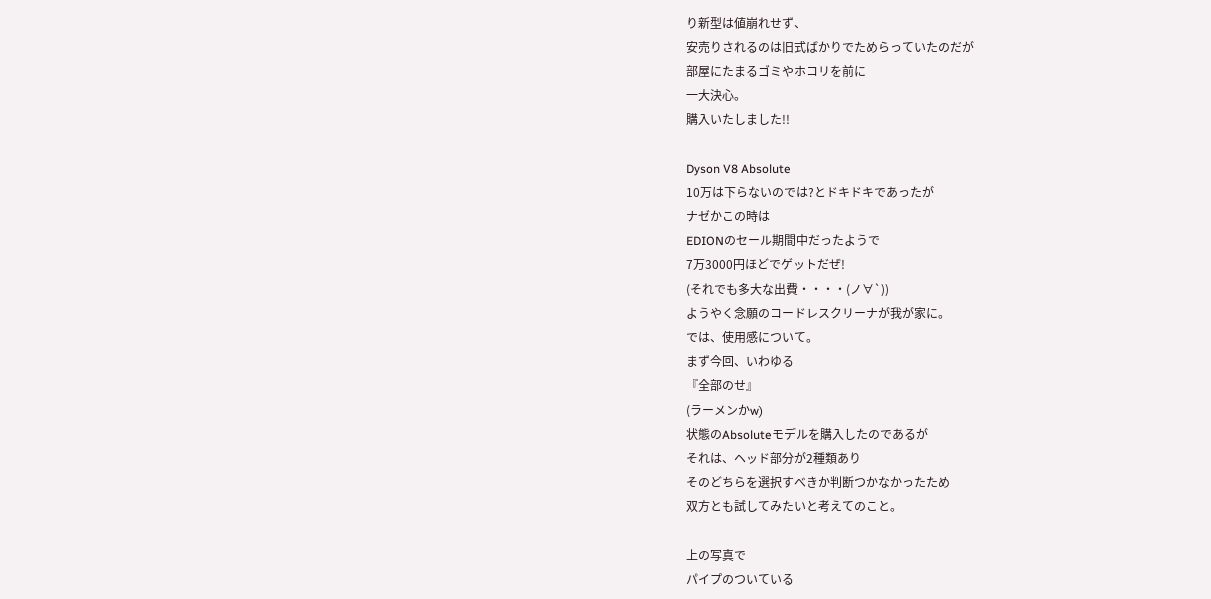り新型は値崩れせず、
安売りされるのは旧式ばかりでためらっていたのだが
部屋にたまるゴミやホコリを前に
一大決心。
購入いたしました!!

Dyson V8 Absolute
10万は下らないのでは?とドキドキであったが
ナゼかこの時は
EDIONのセール期間中だったようで
7万3000円ほどでゲットだぜ!
(それでも多大な出費・・・・(ノ∀`))
ようやく念願のコードレスクリーナが我が家に。
では、使用感について。
まず今回、いわゆる
『全部のせ』
(ラーメンかw)
状態のAbsoluteモデルを購入したのであるが
それは、ヘッド部分が2種類あり
そのどちらを選択すべきか判断つかなかったため
双方とも試してみたいと考えてのこと。

上の写真で
パイプのついている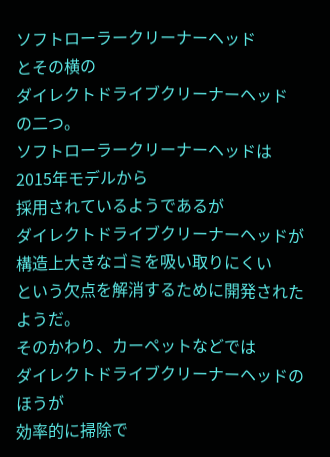ソフトローラークリーナーヘッド
とその横の
ダイレクトドライブクリーナーヘッド
の二つ。
ソフトローラークリーナーヘッドは
2015年モデルから
採用されているようであるが
ダイレクトドライブクリーナーヘッドが
構造上大きなゴミを吸い取りにくい
という欠点を解消するために開発されたようだ。
そのかわり、カーペットなどでは
ダイレクトドライブクリーナーヘッドのほうが
効率的に掃除で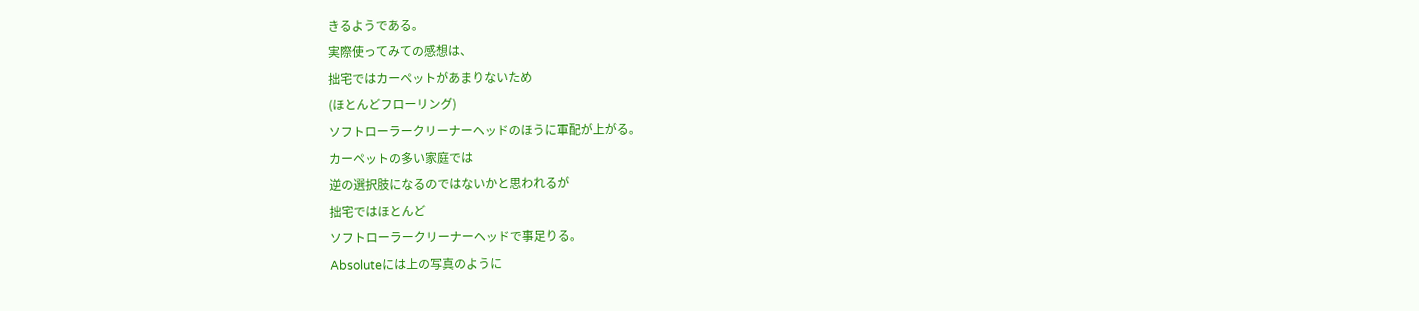きるようである。
実際使ってみての感想は、
拙宅ではカーペットがあまりないため
(ほとんどフローリング)
ソフトローラークリーナーヘッドのほうに軍配が上がる。
カーペットの多い家庭では
逆の選択肢になるのではないかと思われるが
拙宅ではほとんど
ソフトローラークリーナーヘッドで事足りる。
Absoluteには上の写真のように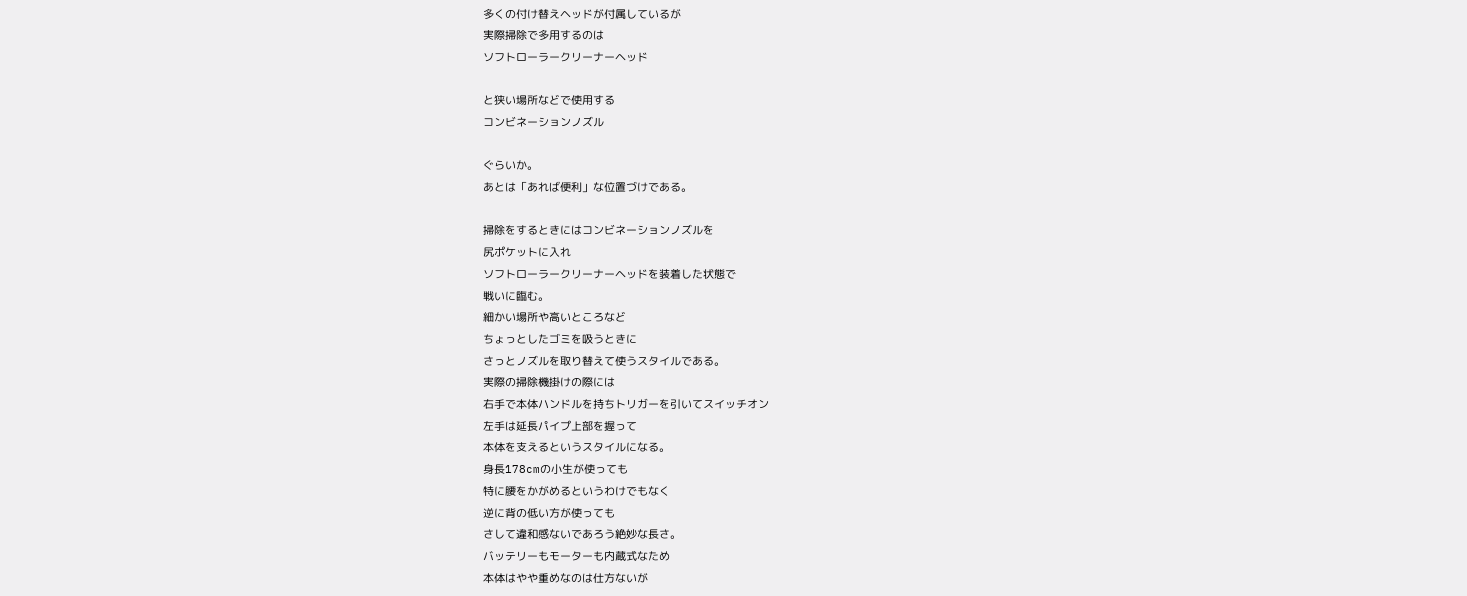多くの付け替えヘッドが付属しているが
実際掃除で多用するのは
ソフトローラークリーナーヘッド

と狭い場所などで使用する
コンビネーションノズル

ぐらいか。
あとは「あれば便利」な位置づけである。

掃除をするときにはコンビネーションノズルを
尻ポケットに入れ
ソフトローラークリーナーヘッドを装着した状態で
戦いに臨む。
細かい場所や高いところなど
ちょっとしたゴミを吸うときに
さっとノズルを取り替えて使うスタイルである。
実際の掃除機掛けの際には
右手で本体ハンドルを持ちトリガーを引いてスイッチオン
左手は延長パイプ上部を握って
本体を支えるというスタイルになる。
身長178cmの小生が使っても
特に腰をかがめるというわけでもなく
逆に背の低い方が使っても
さして違和感ないであろう絶妙な長さ。
バッテリーもモーターも内蔵式なため
本体はやや重めなのは仕方ないが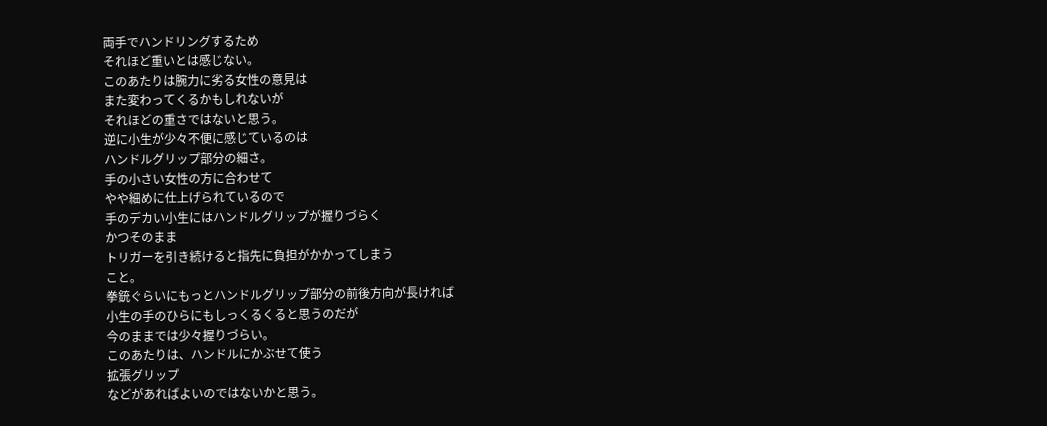両手でハンドリングするため
それほど重いとは感じない。
このあたりは腕力に劣る女性の意見は
また変わってくるかもしれないが
それほどの重さではないと思う。
逆に小生が少々不便に感じているのは
ハンドルグリップ部分の細さ。
手の小さい女性の方に合わせて
やや細めに仕上げられているので
手のデカい小生にはハンドルグリップが握りづらく
かつそのまま
トリガーを引き続けると指先に負担がかかってしまう
こと。
拳銃ぐらいにもっとハンドルグリップ部分の前後方向が長ければ
小生の手のひらにもしっくるくると思うのだが
今のままでは少々握りづらい。
このあたりは、ハンドルにかぶせて使う
拡張グリップ
などがあればよいのではないかと思う。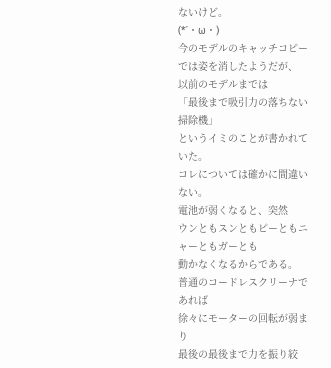ないけど。
(*´・ω・)
今のモデルのキャッチコピーでは姿を消したようだが、
以前のモデルまでは
「最後まで吸引力の落ちない掃除機」
というイミのことが書かれていた。
コレについては確かに間違いない。
電池が弱くなると、突然
ウンともスンともピーともニャーともガーとも
動かなくなるからである。
普通のコードレスクリーナであれば
徐々にモーターの回転が弱まり
最後の最後まで力を振り絞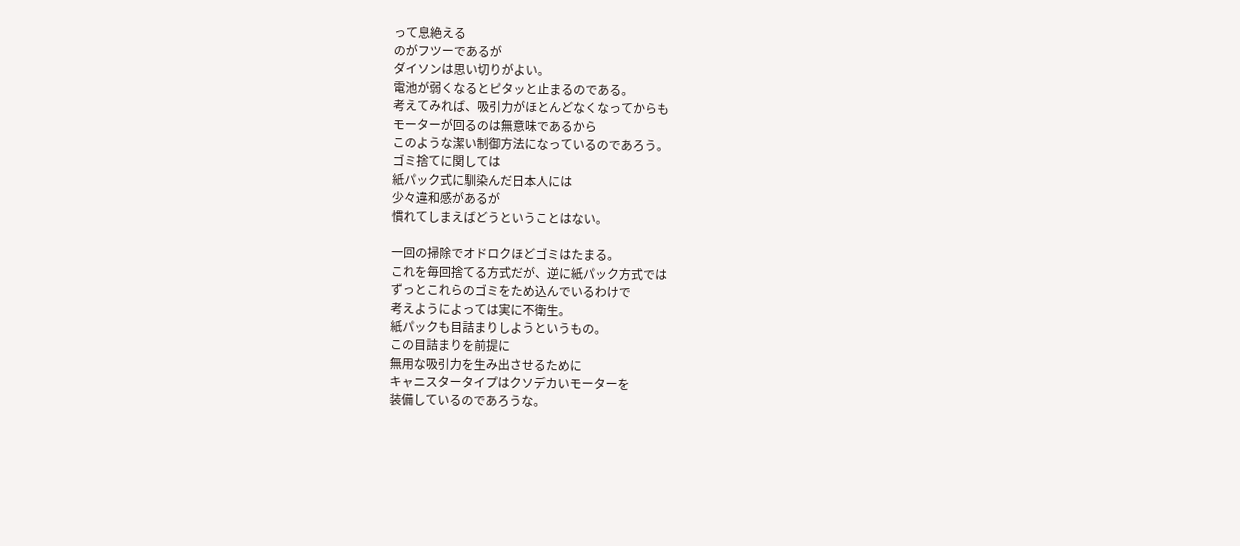って息絶える
のがフツーであるが
ダイソンは思い切りがよい。
電池が弱くなるとピタッと止まるのである。
考えてみれば、吸引力がほとんどなくなってからも
モーターが回るのは無意味であるから
このような潔い制御方法になっているのであろう。
ゴミ捨てに関しては
紙パック式に馴染んだ日本人には
少々違和感があるが
慣れてしまえばどうということはない。

一回の掃除でオドロクほどゴミはたまる。
これを毎回捨てる方式だが、逆に紙パック方式では
ずっとこれらのゴミをため込んでいるわけで
考えようによっては実に不衛生。
紙パックも目詰まりしようというもの。
この目詰まりを前提に
無用な吸引力を生み出させるために
キャニスタータイプはクソデカいモーターを
装備しているのであろうな。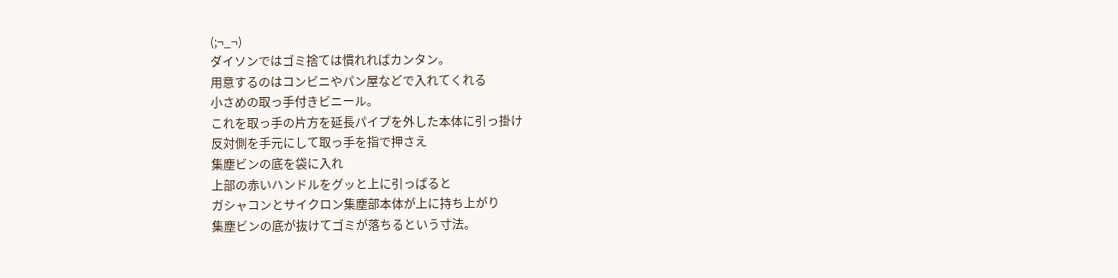(;¬_¬)
ダイソンではゴミ捨ては慣れればカンタン。
用意するのはコンビニやパン屋などで入れてくれる
小さめの取っ手付きビニール。
これを取っ手の片方を延長パイプを外した本体に引っ掛け
反対側を手元にして取っ手を指で押さえ
集塵ビンの底を袋に入れ
上部の赤いハンドルをグッと上に引っぱると
ガシャコンとサイクロン集塵部本体が上に持ち上がり
集塵ビンの底が抜けてゴミが落ちるという寸法。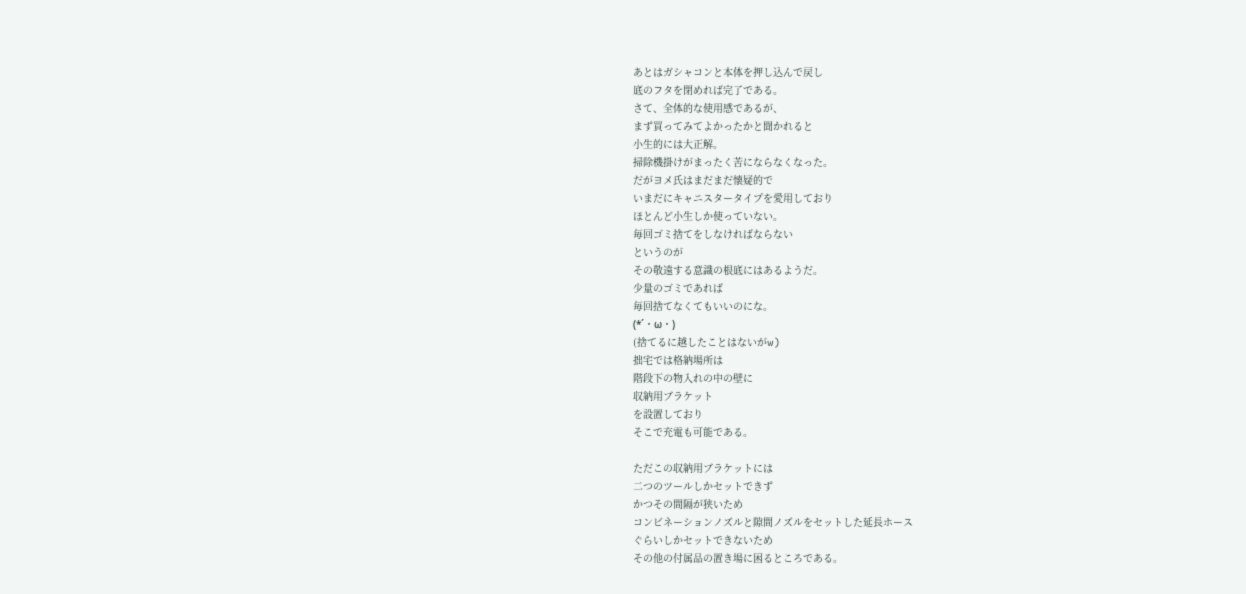あとはガシャコンと本体を押し込んで戻し
底のフタを閉めれば完了である。
さて、全体的な使用感であるが、
まず買ってみてよかったかと聞かれると
小生的には大正解。
掃除機掛けがまったく苦にならなくなった。
だがヨメ氏はまだまだ懐疑的で
いまだにキャニスタータイプを愛用しており
ほとんど小生しか使っていない。
毎回ゴミ捨てをしなければならない
というのが
その敬遠する意識の根底にはあるようだ。
少量のゴミであれば
毎回捨てなくてもいいのにな。
(*´・ω・)
(捨てるに越したことはないがw)
拙宅では格納場所は
階段下の物入れの中の壁に
収納用ブラケット
を設置しており
そこで充電も可能である。

ただこの収納用ブラケットには
二つのツールしかセットできず
かつその間隔が狭いため
コンビネーションノズルと隙間ノズルをセットした延長ホース
ぐらいしかセットできないため
その他の付属品の置き場に困るところである。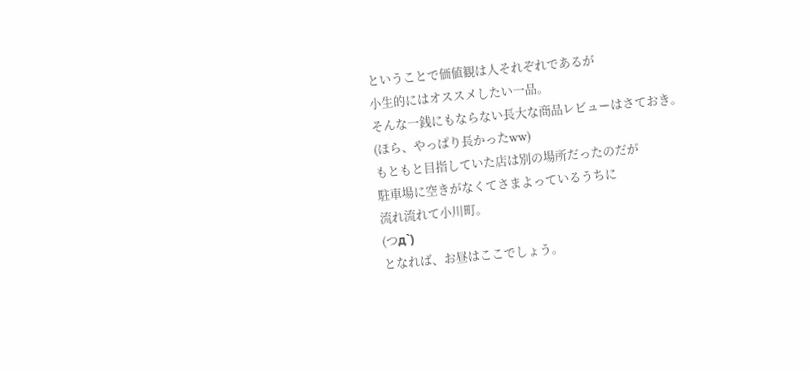ということで価値観は人それぞれであるが
小生的にはオススメしたい一品。
そんな一銭にもならない長大な商品レビューはさておき。
(ほら、やっぱり長かったww)
もともと目指していた店は別の場所だったのだが
駐車場に空きがなくてさまよっているうちに
流れ流れて小川町。
(つд`)
となれば、お昼はここでしょう。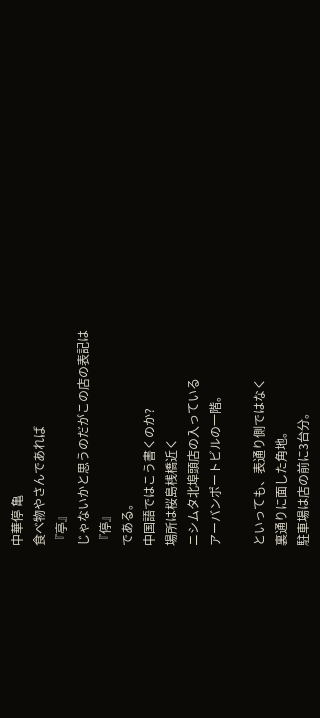中華停 亀
食べ物やさんであれば
『亭』
じゃないかと思うのだがこの店の表記は
『停』
である。
中国語ではこう書くのか?
場所は桜島桟橋近く
ニシムタ北埠頭店の入っている
アーバンポートビルの一階。

といっても、表通り側ではなく
裏通りに面した角地。
駐車場は店の前に3台分。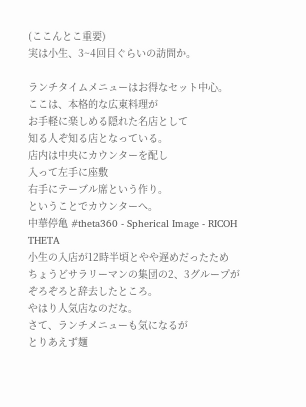(ここんとこ重要)
実は小生、3~4回目ぐらいの訪問か。

ランチタイムメニューはお得なセット中心。
ここは、本格的な広東料理が
お手軽に楽しめる隠れた名店として
知る人ぞ知る店となっている。
店内は中央にカウンターを配し
入って左手に座敷
右手にテーブル席という作り。
ということでカウンターへ。
中華停亀 #theta360 - Spherical Image - RICOH THETA
小生の入店が12時半頃とやや遅めだったため
ちょうどサラリーマンの集団の2、3グループが
ぞろぞろと辞去したところ。
やはり人気店なのだな。
さて、ランチメニューも気になるが
とりあえず麺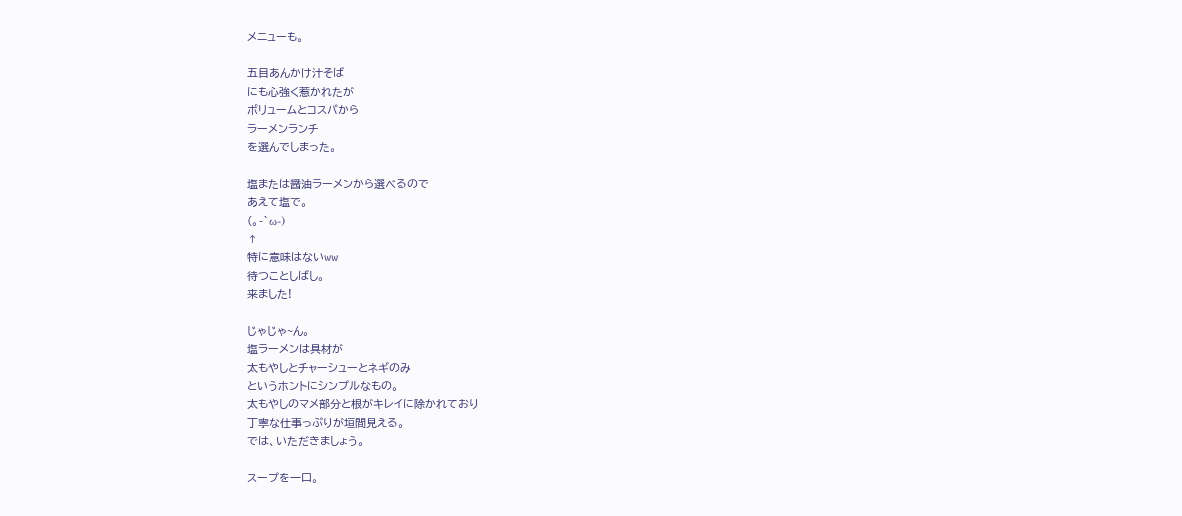メニューも。

五目あんかけ汁そば
にも心強く惹かれたが
ボリュームとコスパから
ラーメンランチ
を選んでしまった。

塩または醤油ラーメンから選べるので
あえて塩で。
(。-`ω-)
↑
特に意味はないww
待つことしばし。
来ました!

じゃじゃ~ん。
塩ラーメンは具材が
太もやしとチャーシューとネギのみ
というホントにシンプルなもの。
太もやしのマメ部分と根がキレイに除かれており
丁寧な仕事っぷりが垣間見える。
では、いただきましょう。

スープを一口。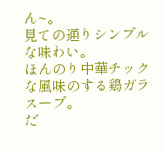ん~。
見ての通りシンプルな味わい。
ほんのり中華チックな風味のする鶏ガラスープ。
だ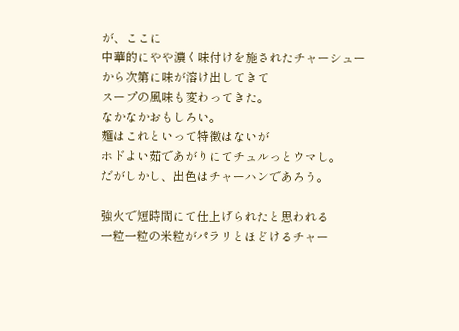が、ここに
中華的にやや濃く味付けを施されたチャーシュー
から次第に味が溶け出してきて
スープの風味も変わってきた。
なかなかおもしろい。
麺はこれといって特徴はないが
ホドよい茹であがりにてチュルっとウマし。
だがしかし、出色はチャーハンであろう。

強火で短時間にて仕上げられたと思われる
一粒一粒の米粒がパラリとほどけるチャー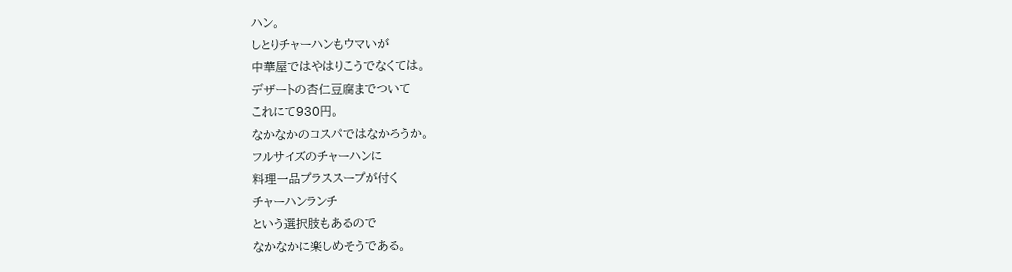ハン。
しとりチャーハンもウマいが
中華屋ではやはりこうでなくては。
デザートの杏仁豆腐までついて
これにて930円。
なかなかのコスパではなかろうか。
フルサイズのチャーハンに
料理一品プラススープが付く
チャーハンランチ
という選択肢もあるので
なかなかに楽しめそうである。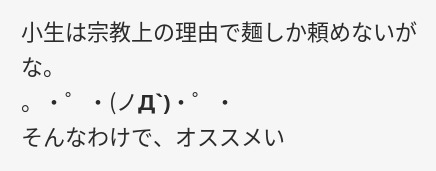小生は宗教上の理由で麺しか頼めないがな。
。・゜・(ノД`)・゜・
そんなわけで、オススメい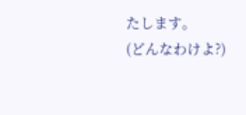たします。
(どんなわけよ?)